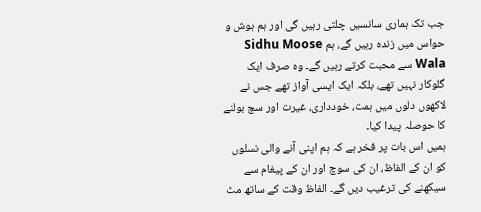جب تک ہماری سانسیں چلتی رہیں گی اور ہم ہوش و حواس میں زندہ رہیں گے، ہم Sidhu Moose Wala سے محبت کرتے رہیں گے۔ وہ صرف ایک گلوکار نہیں تھے، بلکہ ایک ایسی آواز تھے جس نے لاکھوں دلوں میں ہمت، خودداری، غیرت اور سچ بولنے کا حوصلہ پیدا کیا۔
ہمیں اس بات پر فخر ہے کہ ہم اپنی آنے والی نسلوں کو ان کے الفاظ، ان کی سوچ اور ان کے پیغام سے سیکھنے کی ترغیب دیں گے۔ الفاظ وقت کے ساتھ مٹ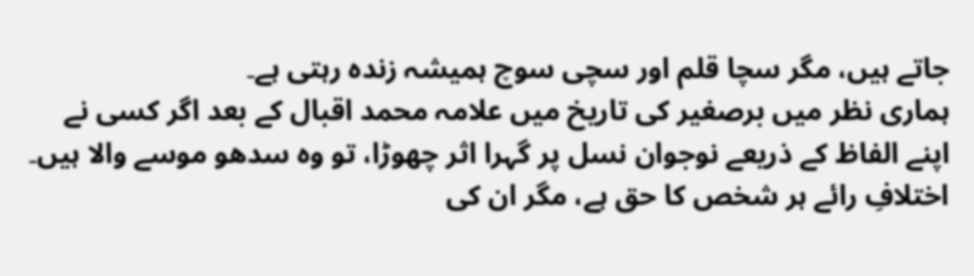جاتے ہیں، مگر سچا قلم اور سچی سوچ ہمیشہ زندہ رہتی ہے۔
ہماری نظر میں برصغیر کی تاریخ میں علامہ محمد اقبال کے بعد اگر کسی نے اپنے الفاظ کے ذریعے نوجوان نسل پر گہرا اثر چھوڑا، تو وہ سدھو موسے والا ہیں۔ اختلافِ رائے ہر شخص کا حق ہے، مگر ان کی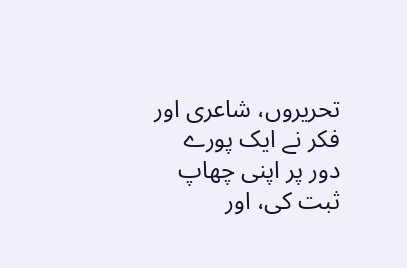تحریروں، شاعری اور فکر نے ایک پورے دور پر اپنی چھاپ ثبت کی، اور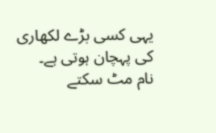یہی کسی بڑے لکھاری کی پہچان ہوتی ہے۔
نام مٹ سکتے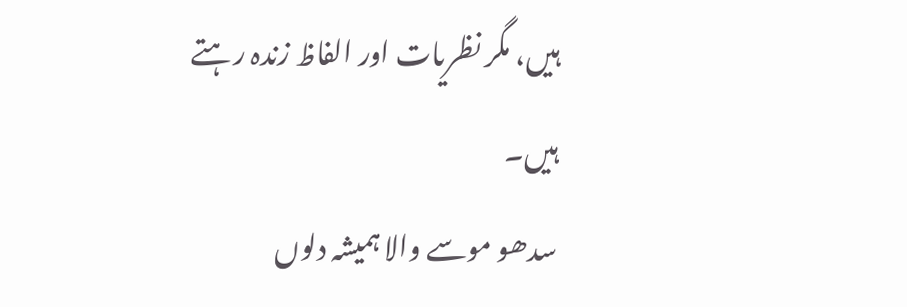ہیں، مگر نظریات اور الفاظ زندہ رہتے ہیں۔
سدھو موسے والا ہمیشہ دلوں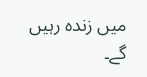میں زندہ رہیں گے۔